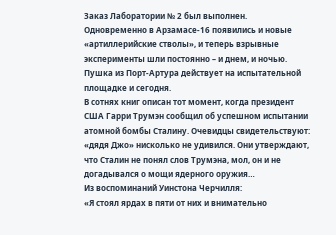Заказ Лаборатории № 2 был выполнен. Одновременно в Арзамасе-16 появились и новые «артиллерийские стволы», и теперь взрывные эксперименты шли постоянно – и днем, и ночью.
Пушка из Порт-Артура действует на испытательной площадке и сегодня.
В сотнях книг описан тот момент, когда президент США Гарри Трумэн сообщил об успешном испытании атомной бомбы Сталину. Очевидцы свидетельствуют: «дядя Джо» нисколько не удивился. Они утверждают, что Сталин не понял слов Трумэна, мол, он и не догадывался о мощи ядерного оружия…
Из воспоминаний Уинстона Черчилля:
«Я стоял ярдах в пяти от них и внимательно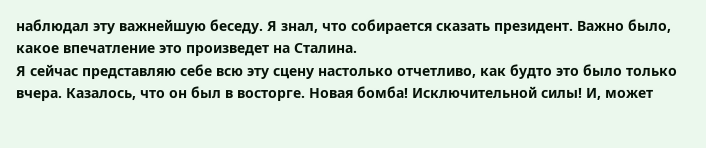наблюдал эту важнейшую беседу. Я знал, что собирается сказать президент. Важно было, какое впечатление это произведет на Сталина.
Я сейчас представляю себе всю эту сцену настолько отчетливо, как будто это было только вчера. Казалось, что он был в восторге. Новая бомба! Исключительной силы! И, может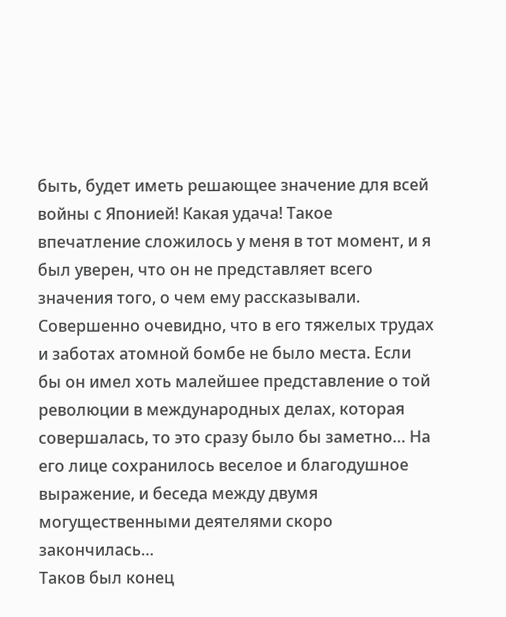быть, будет иметь решающее значение для всей войны с Японией! Какая удача! Такое впечатление сложилось у меня в тот момент, и я был уверен, что он не представляет всего значения того, о чем ему рассказывали.
Совершенно очевидно, что в его тяжелых трудах и заботах атомной бомбе не было места. Если бы он имел хоть малейшее представление о той революции в международных делах, которая совершалась, то это сразу было бы заметно… На его лице сохранилось веселое и благодушное выражение, и беседа между двумя могущественными деятелями скоро закончилась…
Таков был конец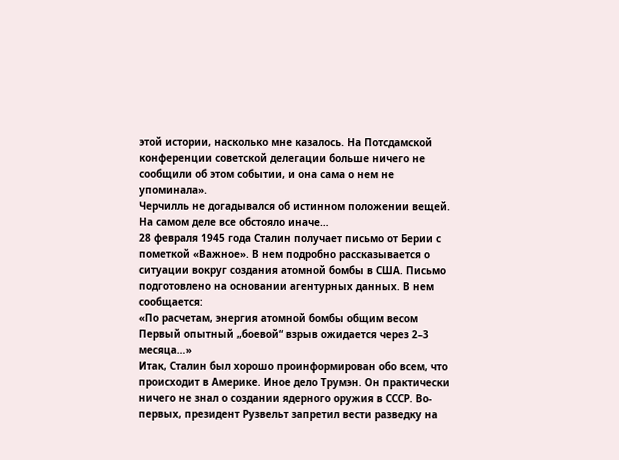этой истории, насколько мне казалось. На Потсдамской конференции советской делегации больше ничего не сообщили об этом событии, и она сама о нем не упоминала».
Черчилль не догадывался об истинном положении вещей. На самом деле все обстояло иначе…
28 февраля 1945 года Сталин получает письмо от Берии с пометкой «Важное». В нем подробно рассказывается о ситуации вокруг создания атомной бомбы в США. Письмо подготовлено на основании агентурных данных. В нем сообщается:
«По расчетам, энергия атомной бомбы общим весом
Первый опытный „боевой“ взрыв ожидается через 2–3 месяца…»
Итак, Сталин был хорошо проинформирован обо всем, что происходит в Америке. Иное дело Трумэн. Он практически ничего не знал о создании ядерного оружия в СССР. Во-первых, президент Рузвельт запретил вести разведку на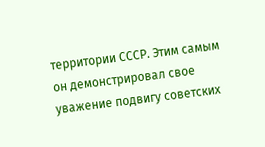территории СССР. Этим самым он демонстрировал свое уважение подвигу советских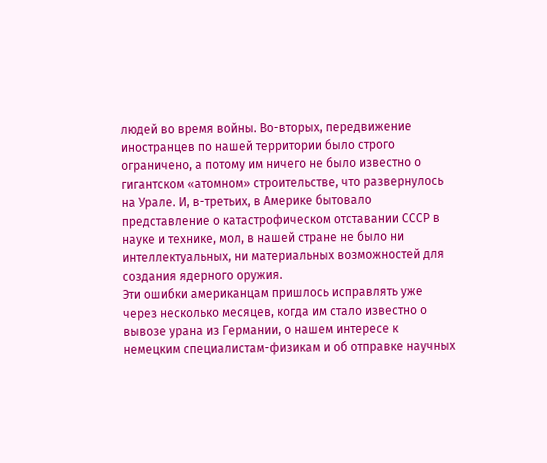людей во время войны. Во-вторых, передвижение иностранцев по нашей территории было строго ограничено, а потому им ничего не было известно о гигантском «атомном» строительстве, что развернулось на Урале. И, в-третьих, в Америке бытовало представление о катастрофическом отставании СССР в науке и технике, мол, в нашей стране не было ни интеллектуальных, ни материальных возможностей для создания ядерного оружия.
Эти ошибки американцам пришлось исправлять уже через несколько месяцев, когда им стало известно о вывозе урана из Германии, о нашем интересе к немецким специалистам-физикам и об отправке научных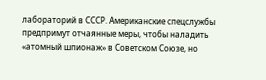лабораторий в СССР. Американские спецслужбы предпримут отчаянные меры, чтобы наладить «атомный шпионаж» в Советском Союзе, но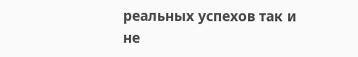реальных успехов так и не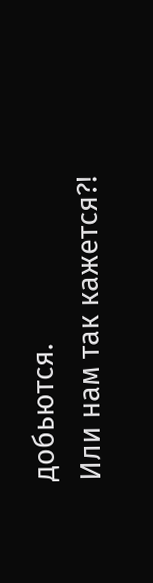добьются.
Или нам так кажется?!